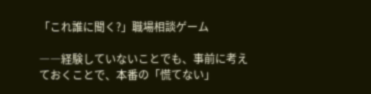「これ誰に聞く?」職場相談ゲーム

――経験していないことでも、事前に考えておくことで、本番の「慌てない」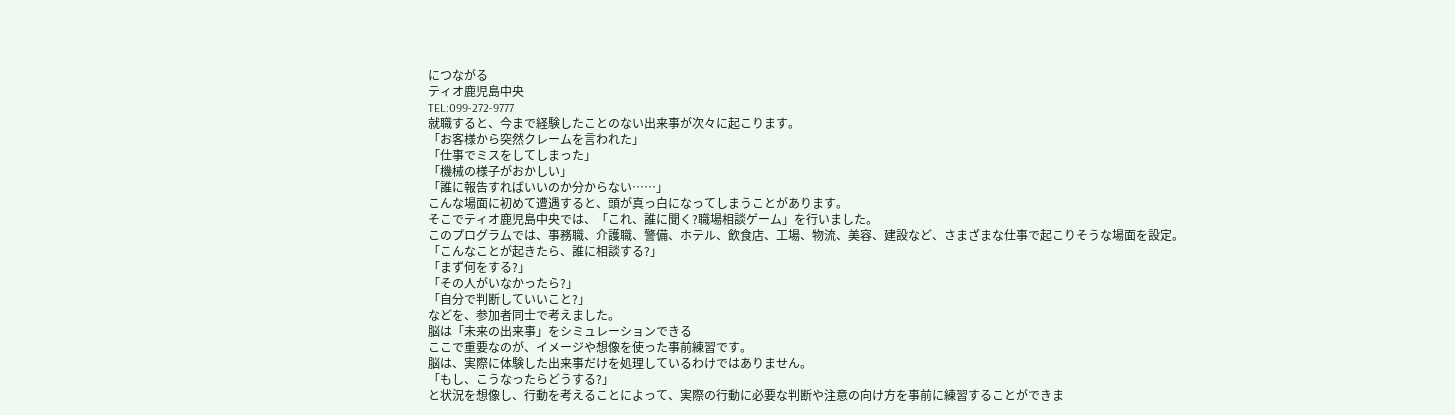につながる
ティオ鹿児島中央
TEL:099-272-9777
就職すると、今まで経験したことのない出来事が次々に起こります。
「お客様から突然クレームを言われた」
「仕事でミスをしてしまった」
「機械の様子がおかしい」
「誰に報告すればいいのか分からない……」
こんな場面に初めて遭遇すると、頭が真っ白になってしまうことがあります。
そこでティオ鹿児島中央では、「これ、誰に聞く?職場相談ゲーム」を行いました。
このプログラムでは、事務職、介護職、警備、ホテル、飲食店、工場、物流、美容、建設など、さまざまな仕事で起こりそうな場面を設定。
「こんなことが起きたら、誰に相談する?」
「まず何をする?」
「その人がいなかったら?」
「自分で判断していいこと?」
などを、参加者同士で考えました。
脳は「未来の出来事」をシミュレーションできる
ここで重要なのが、イメージや想像を使った事前練習です。
脳は、実際に体験した出来事だけを処理しているわけではありません。
「もし、こうなったらどうする?」
と状況を想像し、行動を考えることによって、実際の行動に必要な判断や注意の向け方を事前に練習することができま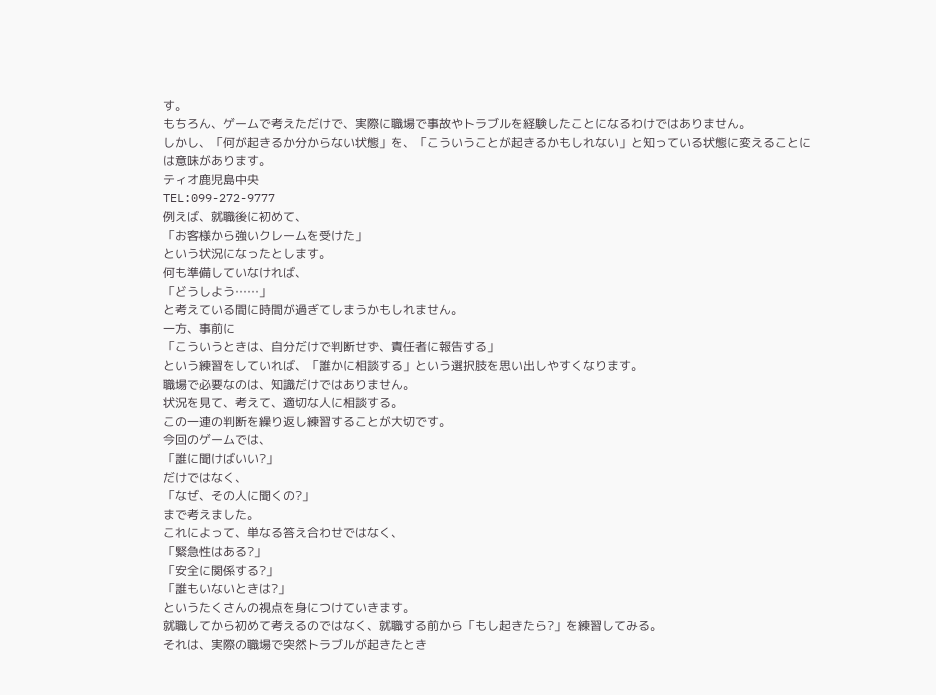す。
もちろん、ゲームで考えただけで、実際に職場で事故やトラブルを経験したことになるわけではありません。
しかし、「何が起きるか分からない状態」を、「こういうことが起きるかもしれない」と知っている状態に変えることには意味があります。
ティオ鹿児島中央
TEL:099-272-9777
例えば、就職後に初めて、
「お客様から強いクレームを受けた」
という状況になったとします。
何も準備していなければ、
「どうしよう……」
と考えている間に時間が過ぎてしまうかもしれません。
一方、事前に
「こういうときは、自分だけで判断せず、責任者に報告する」
という練習をしていれば、「誰かに相談する」という選択肢を思い出しやすくなります。
職場で必要なのは、知識だけではありません。
状況を見て、考えて、適切な人に相談する。
この一連の判断を繰り返し練習することが大切です。
今回のゲームでは、
「誰に聞けばいい?」
だけではなく、
「なぜ、その人に聞くの?」
まで考えました。
これによって、単なる答え合わせではなく、
「緊急性はある?」
「安全に関係する?」
「誰もいないときは?」
というたくさんの視点を身につけていきます。
就職してから初めて考えるのではなく、就職する前から「もし起きたら?」を練習してみる。
それは、実際の職場で突然トラブルが起きたとき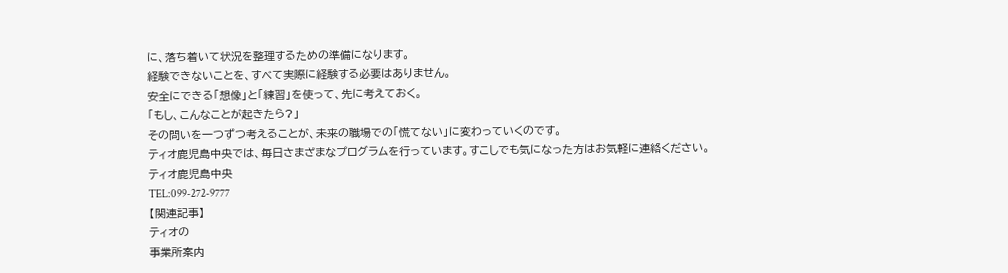に、落ち着いて状況を整理するための準備になります。
経験できないことを、すべて実際に経験する必要はありません。
安全にできる「想像」と「練習」を使って、先に考えておく。
「もし、こんなことが起きたら?」
その問いを一つずつ考えることが、未来の職場での「慌てない」に変わっていくのです。
ティオ鹿児島中央では、毎日さまざまなプログラムを行っています。すこしでも気になった方はお気軽に連絡ください。
ティオ鹿児島中央
TEL:099-272-9777
【関連記事】
ティオの
事業所案内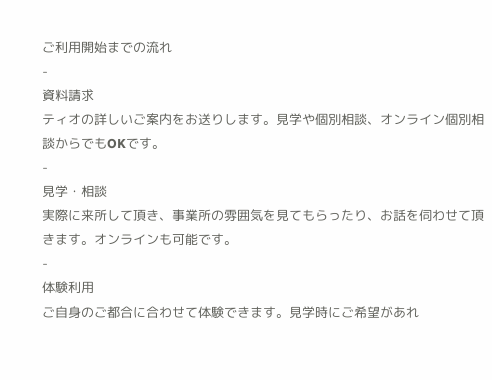ご利⽤開始までの流れ
-
資料請求
ティオの詳しいご案内をお送りします。⾒学や個別相談、オンライン個別相談からでもOKです。
-
⾒学・相談
実際に来所して頂き、事業所の雰囲気を⾒てもらったり、お話を伺わせて頂きます。オンラインも可能です。
-
体験利⽤
ご⾃⾝のご都合に合わせて体験できます。⾒学時にご希望があれ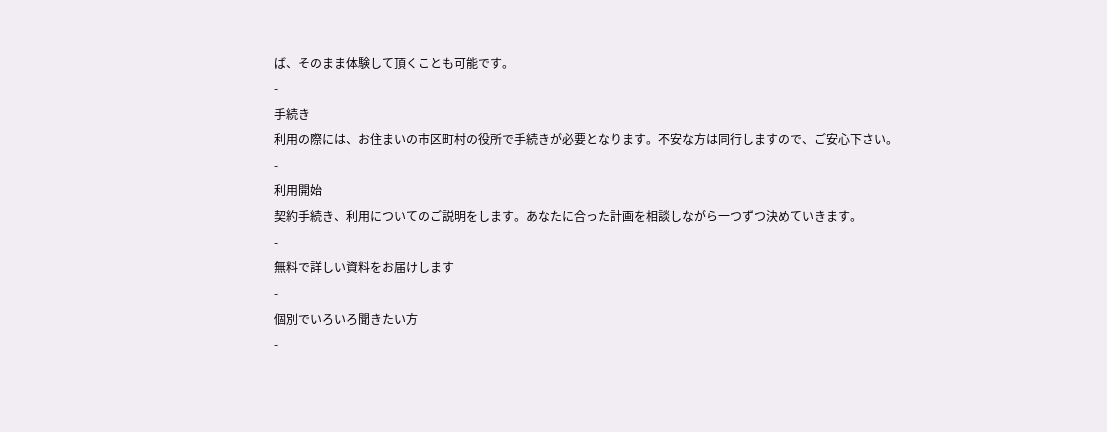ば、そのまま体験して頂くことも可能です。
-
⼿続き
利⽤の際には、お住まいの市区町村の役所で⼿続きが必要となります。不安な⽅は同⾏しますので、ご安⼼下さい。
-
利⽤開始
契約⼿続き、利⽤についてのご説明をします。あなたに合った計画を相談しながら⼀つずつ決めていきます。
-
無料で詳しい資料をお届けします
-
個別でいろいろ聞きたい⽅
-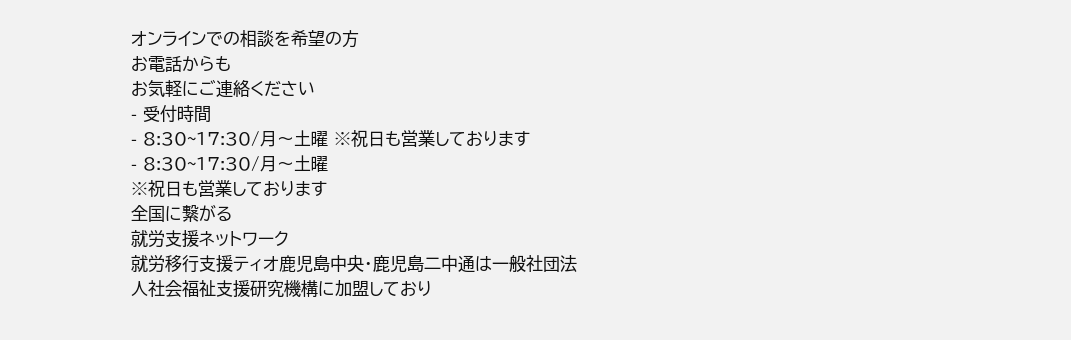オンラインでの相談を希望の⽅
お電話からも
お気軽にご連絡ください
- 受付時間
- 8:30~17:30/⽉〜⼟曜 ※祝⽇も営業しております
- 8:30~17:30/⽉〜⼟曜
※祝⽇も営業しております
全国に繋がる
就労⽀援ネットワーク
就労移⾏⽀援ティオ⿅児島中央・鹿児島二中通は⼀般社団法⼈社会福祉⽀援研究機構に加盟しており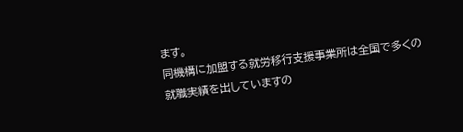ます。
同機構に加盟する就労移⾏⽀援事業所は全国で多くの就職実績を出していますの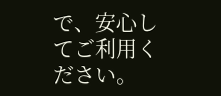で、安⼼してご利⽤ください。